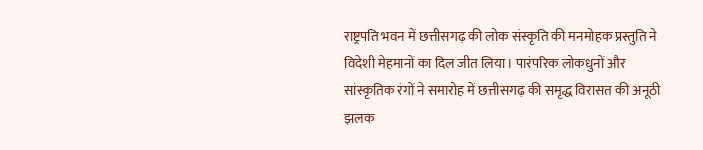राष्ट्रपति भवन में छत्तीसगढ़ की लोक संस्कृति की मनमोहक प्रस्तुति ने विदेशी मेहमानों का दिल जीत लिया। पारंपरिक लोकधुनों और सांस्कृतिक रंगों ने समारोह में छत्तीसगढ़ की समृद्ध विरासत की अनूठी झलक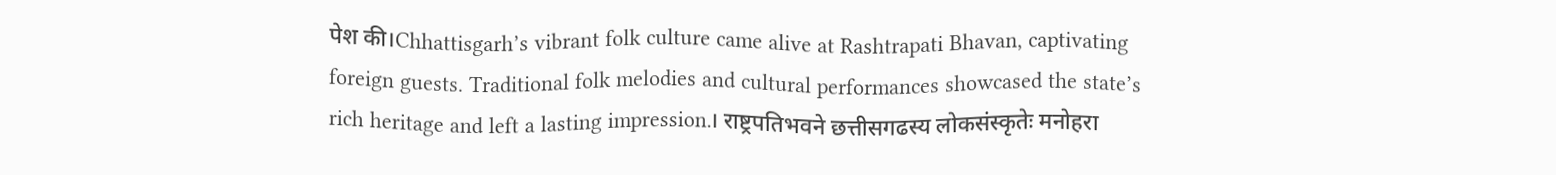पेश की।Chhattisgarh’s vibrant folk culture came alive at Rashtrapati Bhavan, captivating foreign guests. Traditional folk melodies and cultural performances showcased the state’s rich heritage and left a lasting impression.। राष्ट्रपतिभवने छत्तीसगढस्य लोकसंस्कृतेः मनोहरा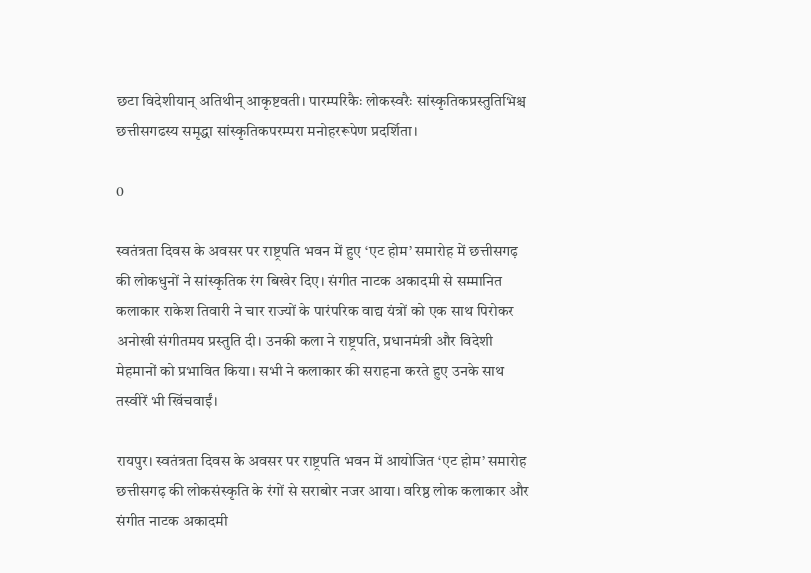छटा विदेशीयान् अतिथीन् आकृष्टवती। पारम्परिकैः लोकस्वरैः सांस्कृतिकप्रस्तुतिभिश्च छत्तीसगढस्य समृद्धा सांस्कृतिकपरम्परा मनोहररूपेण प्रदर्शिता।

0

स्वतंत्रता दिवस के अवसर पर राष्ट्रपति भवन में हुए ‘एट होम’ समारोह में छत्तीसगढ़ की लोकधुनों ने सांस्कृतिक रंग बिखेर दिए। संगीत नाटक अकादमी से सम्मानित कलाकार राकेश तिवारी ने चार राज्यों के पारंपरिक वाद्य यंत्रों को एक साथ पिरोकर अनोखी संगीतमय प्रस्तुति दी। उनकी कला ने राष्ट्रपति, प्रधानमंत्री और विदेशी मेहमानों को प्रभावित किया। सभी ने कलाकार की सराहना करते हुए उनके साथ तस्वीरें भी खिंचवाईं।

रायपुर। स्वतंत्रता दिवस के अवसर पर राष्ट्रपति भवन में आयोजित ‘एट होम’ समारोह छत्तीसगढ़ की लोकसंस्कृति के रंगों से सराबोर नजर आया। वरिष्ठ लोक कलाकार और संगीत नाटक अकादमी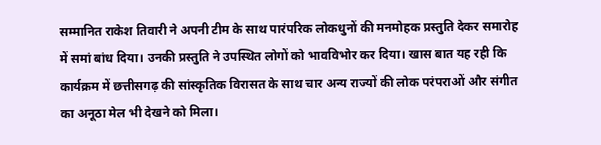सम्मानित राकेश तिवारी ने अपनी टीम के साथ पारंपरिक लोकधुनों की मनमोहक प्रस्तुति देकर समारोह में समां बांध दिया। उनकी प्रस्तुति ने उपस्थित लोगों को भावविभोर कर दिया। खास बात यह रही कि कार्यक्रम में छत्तीसगढ़ की सांस्कृतिक विरासत के साथ चार अन्य राज्यों की लोक परंपराओं और संगीत का अनूठा मेल भी देखने को मिला।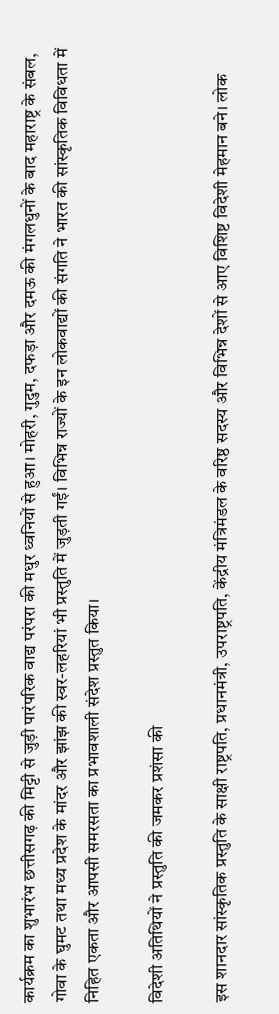कार्यक्रम का शुभारंभ छत्तीसगढ़ की मिट्टी से जुड़ी पारंपरिक वाद्य परंपरा की मधुर ध्वनियों से हुआ। मोहरी, गुदुम, दफड़ा और दमऊ की मंगलधुनों के बाद महाराष्ट्र के संबल, गोवा के घुमट तथा मध्य प्रदेश के मांदर और झांझ की स्वर-लहरियां भी प्रस्तुति में जुड़ती गईं। विभिन्न राज्यों के इन लोकवाद्यों की संगति ने भारत की सांस्कृतिक विविधता में निहित एकता और आपसी समरसता का प्रभावशाली संदेश प्रस्तुत किया।

विदेशी अतिथियों ने प्रस्तुति की जमकर प्रशंसा की

इस शानदार सांस्कृतिक प्रस्तुति के साक्षी राष्ट्रपति, प्रधानमंत्री, उपराष्ट्रपति, केंद्रीय मंत्रिमंडल के वरिष्ठ सदस्य और विभिन्न देशों से आए विशिष्ट विदेशी मेहमान बने। लोक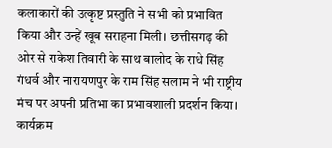कलाकारों की उत्कृष्ट प्रस्तुति ने सभी को प्रभावित किया और उन्हें खूब सराहना मिली। छत्तीसगढ़ की ओर से राकेश तिवारी के साथ बालोद के राधे सिंह गंधर्व और नारायणपुर के राम सिंह सलाम ने भी राष्ट्रीय मंच पर अपनी प्रतिभा का प्रभावशाली प्रदर्शन किया। कार्यक्रम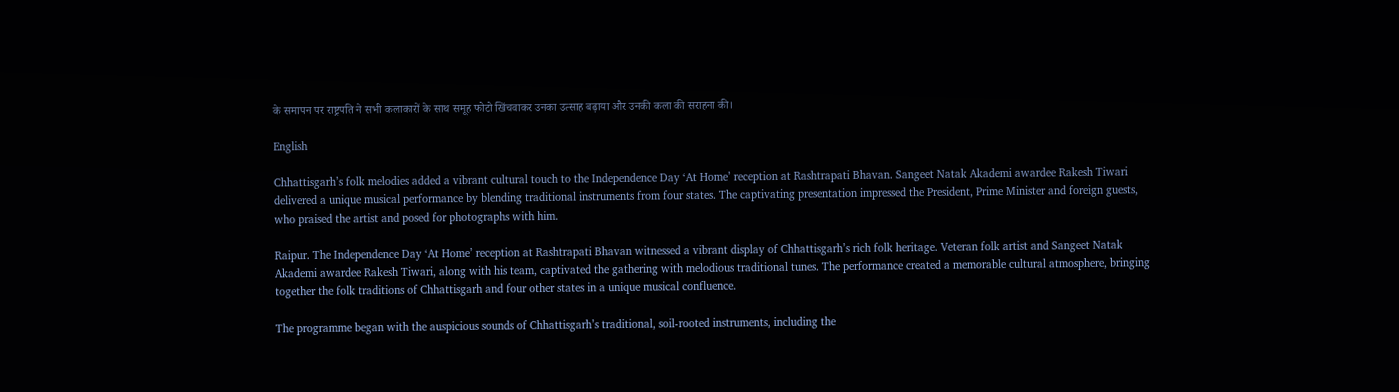के समापन पर राष्ट्रपति ने सभी कलाकारों के साथ समूह फोटो खिंचवाकर उनका उत्साह बढ़ाया और उनकी कला की सराहना की।

English

Chhattisgarh’s folk melodies added a vibrant cultural touch to the Independence Day ‘At Home’ reception at Rashtrapati Bhavan. Sangeet Natak Akademi awardee Rakesh Tiwari delivered a unique musical performance by blending traditional instruments from four states. The captivating presentation impressed the President, Prime Minister and foreign guests, who praised the artist and posed for photographs with him.

Raipur. The Independence Day ‘At Home’ reception at Rashtrapati Bhavan witnessed a vibrant display of Chhattisgarh’s rich folk heritage. Veteran folk artist and Sangeet Natak Akademi awardee Rakesh Tiwari, along with his team, captivated the gathering with melodious traditional tunes. The performance created a memorable cultural atmosphere, bringing together the folk traditions of Chhattisgarh and four other states in a unique musical confluence.

The programme began with the auspicious sounds of Chhattisgarh’s traditional, soil-rooted instruments, including the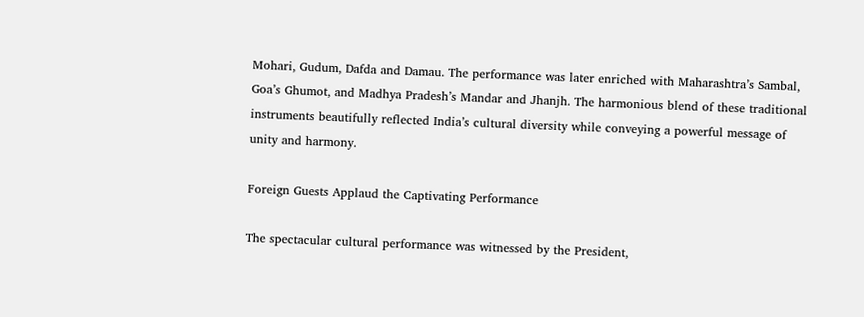Mohari, Gudum, Dafda and Damau. The performance was later enriched with Maharashtra’s Sambal, Goa’s Ghumot, and Madhya Pradesh’s Mandar and Jhanjh. The harmonious blend of these traditional instruments beautifully reflected India’s cultural diversity while conveying a powerful message of unity and harmony.

Foreign Guests Applaud the Captivating Performance

The spectacular cultural performance was witnessed by the President,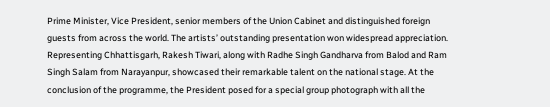Prime Minister, Vice President, senior members of the Union Cabinet and distinguished foreign guests from across the world. The artists’ outstanding presentation won widespread appreciation. Representing Chhattisgarh, Rakesh Tiwari, along with Radhe Singh Gandharva from Balod and Ram Singh Salam from Narayanpur, showcased their remarkable talent on the national stage. At the conclusion of the programme, the President posed for a special group photograph with all the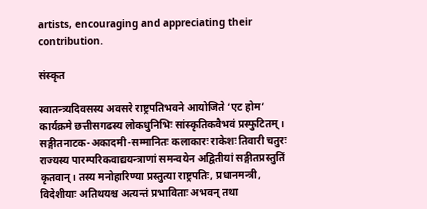artists, encouraging and appreciating their contribution.

संस्कृत

स्वातन्त्र्यदिवसस्य अवसरे राष्ट्रपतिभवने आयोजिते ‘एट होम’ कार्यक्रमे छत्तीसगढस्य लोकधुनिभिः सांस्कृतिकवैभवं प्रस्फुटितम्। सङ्गीतनाटक-अकादमी-सम्मानितः कलाकारः राकेशः तिवारी चतुरः राज्यस्य पारम्परिकवाद्ययन्त्राणां समन्वयेन अद्वितीयां सङ्गीतप्रस्तुतिं कृतवान्। तस्य मनोहारिण्या प्रस्तुत्या राष्ट्रपतिः, प्रधानमन्त्री, विदेशीयाः अतिथयश्च अत्यन्तं प्रभाविताः अभवन् तथा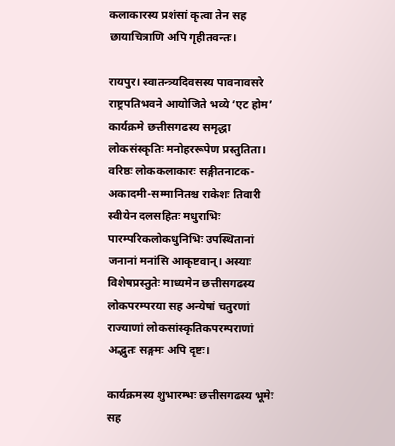कलाकारस्य प्रशंसां कृत्वा तेन सह छायाचित्राणि अपि गृहीतवन्तः।

रायपुर। स्वातन्त्र्यदिवसस्य पावनावसरे राष्ट्रपतिभवने आयोजिते भव्ये ‘एट होम’ कार्यक्रमे छत्तीसगढस्य समृद्धा लोकसंस्कृतिः मनोहररूपेण प्रस्तुतिता। वरिष्ठः लोककलाकारः सङ्गीतनाटक-अकादमी-सम्मानितश्च राकेशः तिवारी स्वीयेन दलसहितः मधुराभिः पारम्परिकलोकधुनिभिः उपस्थितानां जनानां मनांसि आकृष्टवान्। अस्याः विशेषप्रस्तुतेः माध्यमेन छत्तीसगढस्य लोकपरम्परया सह अन्येषां चतुरणां राज्याणां लोकसांस्कृतिकपरम्पराणां अद्भुतः सङ्गमः अपि दृष्टः।

कार्यक्रमस्य शुभारम्भः छत्तीसगढस्य भूमेः सह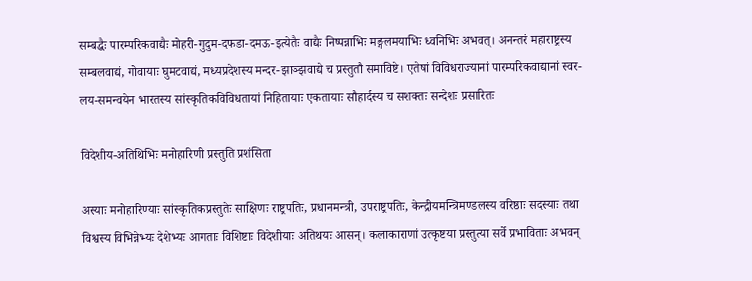सम्बद्धैः पारम्परिकवाद्यैः मोहरी-गुदुम-दफडा-दमऊ-इत्येतैः वाद्यैः निष्पन्नाभिः मङ्गलमयाभिः ध्वनिभिः अभवत्। अनन्तरं महाराष्ट्रस्य सम्बलवाद्यं, गोवायाः घुमटवाद्यं, मध्यप्रदेशस्य मन्दर-झाञ्झवाद्ये च प्रस्तुतौ समाविष्टे। एतेषां विविधराज्यानां पारम्परिकवाद्यानां स्वर-लय-समन्वयेन भारतस्य सांस्कृतिकविविधतायां निहितायाः एकतायाः सौहार्दस्य च सशक्तः सन्देशः प्रसारितः

विदेशीय-अतिथिभिः मनोहारिणी प्रस्तुति प्रशंसिता

अस्याः मनोहारिण्याः सांस्कृतिकप्रस्तुतेः साक्षिणः राष्ट्रपतिः, प्रधानमन्त्री, उपराष्ट्रपतिः, केन्द्रीयमन्त्रिमण्डलस्य वरिष्ठाः सदस्याः तथा विश्वस्य विभिन्नेभ्यः देशेभ्यः आगताः विशिष्टाः विदेशीयाः अतिथयः आसन्। कलाकाराणां उत्कृष्टया प्रस्तुत्या सर्वे प्रभाविताः अभवन्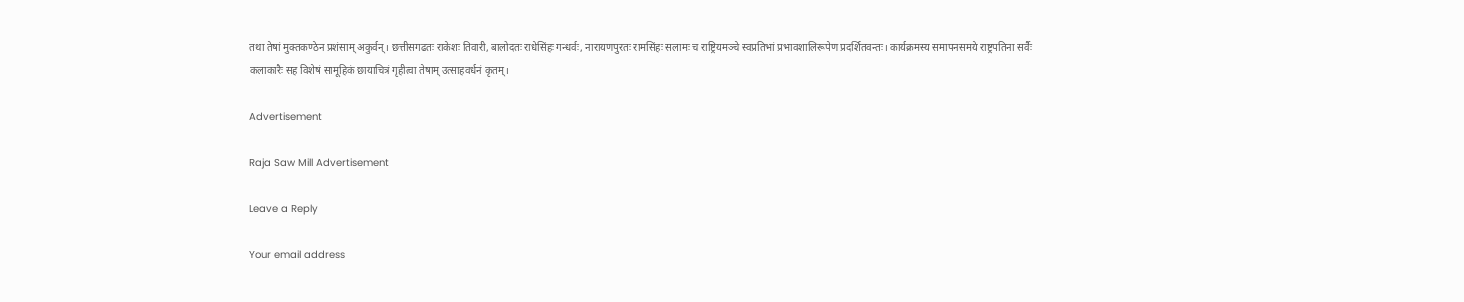तथा तेषां मुक्तकण्ठेन प्रशंसाम् अकुर्वन्। छत्तीसगढतः राकेशः तिवारी, बालोदतः राधेसिंहः गन्धर्वः, नारायणपुरतः रामसिंहः सलामः च राष्ट्रियमञ्चे स्वप्रतिभां प्रभावशालिरूपेण प्रदर्शितवन्तः। कार्यक्रमस्य समापनसमये राष्ट्रपतिना सर्वैः कलाकारैः सह विशेषं सामूहिकं छायाचित्रं गृहीत्वा तेषाम् उत्साहवर्धनं कृतम्।

Advertisement

Raja Saw Mill Advertisement

Leave a Reply

Your email address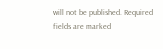will not be published. Required fields are marked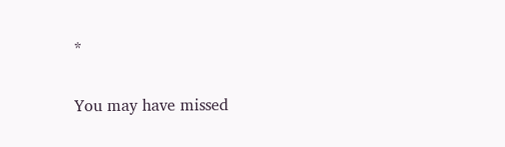*

You may have missed